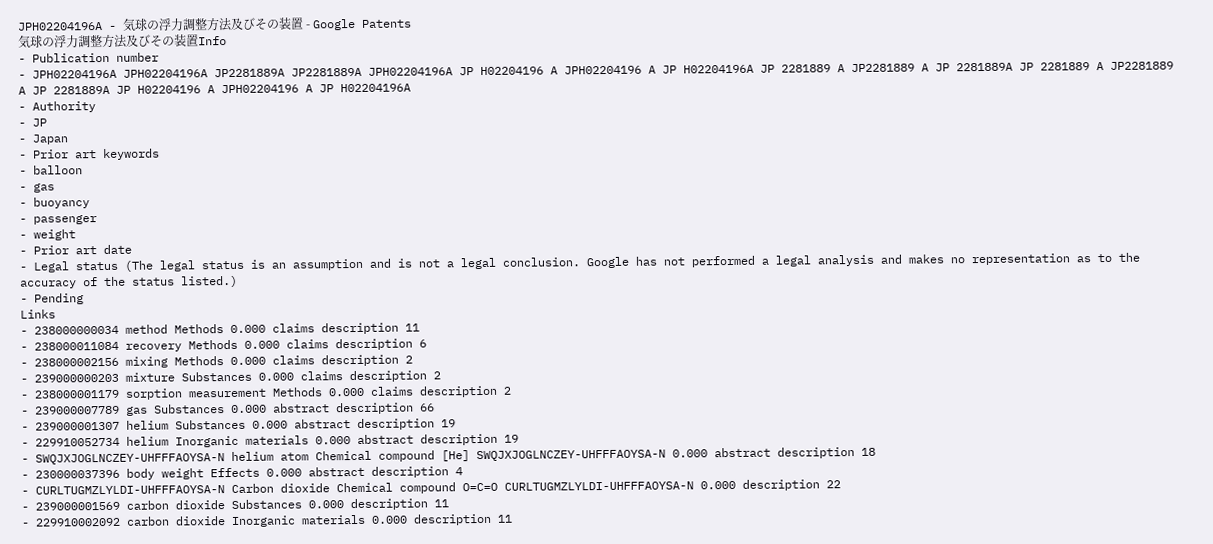JPH02204196A - 気球の浮力調整方法及びその装置 - Google Patents
気球の浮力調整方法及びその装置Info
- Publication number
- JPH02204196A JPH02204196A JP2281889A JP2281889A JPH02204196A JP H02204196 A JPH02204196 A JP H02204196A JP 2281889 A JP2281889 A JP 2281889A JP 2281889 A JP2281889 A JP 2281889A JP H02204196 A JPH02204196 A JP H02204196A
- Authority
- JP
- Japan
- Prior art keywords
- balloon
- gas
- buoyancy
- passenger
- weight
- Prior art date
- Legal status (The legal status is an assumption and is not a legal conclusion. Google has not performed a legal analysis and makes no representation as to the accuracy of the status listed.)
- Pending
Links
- 238000000034 method Methods 0.000 claims description 11
- 238000011084 recovery Methods 0.000 claims description 6
- 238000002156 mixing Methods 0.000 claims description 2
- 239000000203 mixture Substances 0.000 claims description 2
- 238000001179 sorption measurement Methods 0.000 claims description 2
- 239000007789 gas Substances 0.000 abstract description 66
- 239000001307 helium Substances 0.000 abstract description 19
- 229910052734 helium Inorganic materials 0.000 abstract description 19
- SWQJXJOGLNCZEY-UHFFFAOYSA-N helium atom Chemical compound [He] SWQJXJOGLNCZEY-UHFFFAOYSA-N 0.000 abstract description 18
- 230000037396 body weight Effects 0.000 abstract description 4
- CURLTUGMZLYLDI-UHFFFAOYSA-N Carbon dioxide Chemical compound O=C=O CURLTUGMZLYLDI-UHFFFAOYSA-N 0.000 description 22
- 239000001569 carbon dioxide Substances 0.000 description 11
- 229910002092 carbon dioxide Inorganic materials 0.000 description 11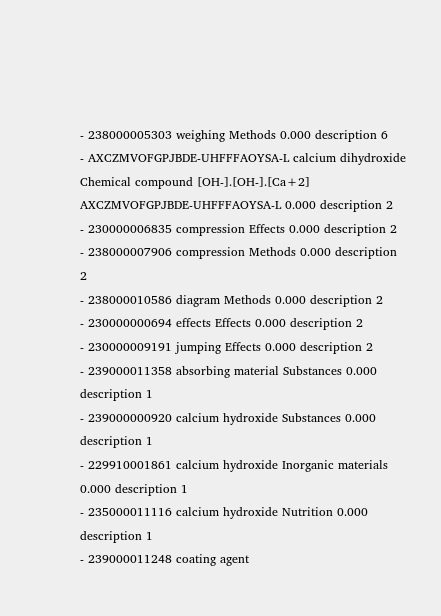- 238000005303 weighing Methods 0.000 description 6
- AXCZMVOFGPJBDE-UHFFFAOYSA-L calcium dihydroxide Chemical compound [OH-].[OH-].[Ca+2] AXCZMVOFGPJBDE-UHFFFAOYSA-L 0.000 description 2
- 230000006835 compression Effects 0.000 description 2
- 238000007906 compression Methods 0.000 description 2
- 238000010586 diagram Methods 0.000 description 2
- 230000000694 effects Effects 0.000 description 2
- 230000009191 jumping Effects 0.000 description 2
- 239000011358 absorbing material Substances 0.000 description 1
- 239000000920 calcium hydroxide Substances 0.000 description 1
- 229910001861 calcium hydroxide Inorganic materials 0.000 description 1
- 235000011116 calcium hydroxide Nutrition 0.000 description 1
- 239000011248 coating agent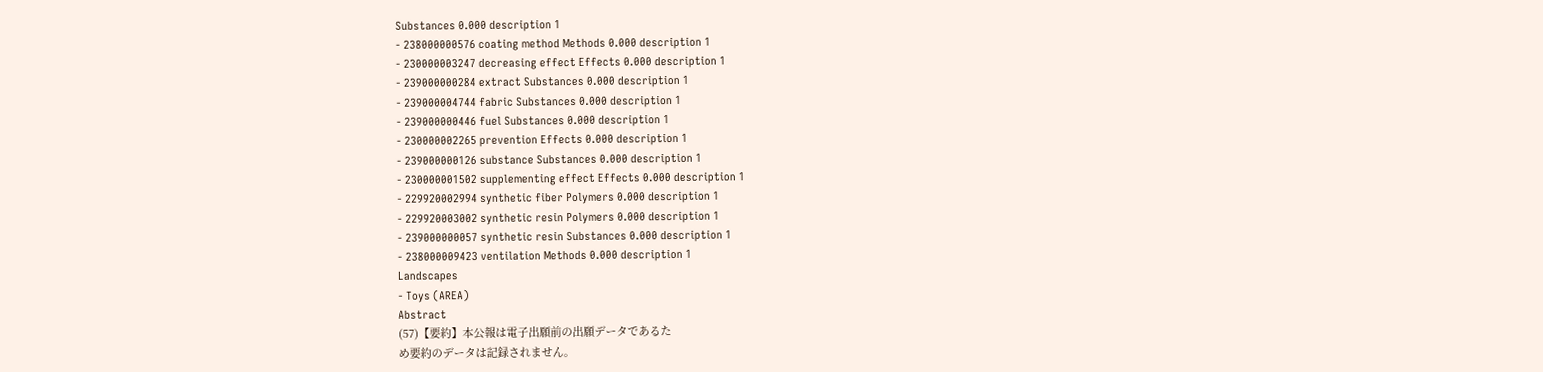Substances 0.000 description 1
- 238000000576 coating method Methods 0.000 description 1
- 230000003247 decreasing effect Effects 0.000 description 1
- 239000000284 extract Substances 0.000 description 1
- 239000004744 fabric Substances 0.000 description 1
- 239000000446 fuel Substances 0.000 description 1
- 230000002265 prevention Effects 0.000 description 1
- 239000000126 substance Substances 0.000 description 1
- 230000001502 supplementing effect Effects 0.000 description 1
- 229920002994 synthetic fiber Polymers 0.000 description 1
- 229920003002 synthetic resin Polymers 0.000 description 1
- 239000000057 synthetic resin Substances 0.000 description 1
- 238000009423 ventilation Methods 0.000 description 1
Landscapes
- Toys (AREA)
Abstract
(57)【要約】本公報は電子出願前の出願データであるた
め要約のデータは記録されません。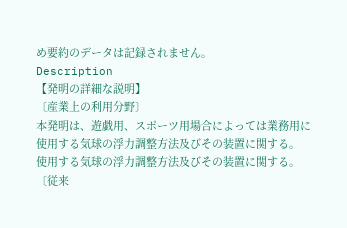め要約のデータは記録されません。
Description
【発明の詳細な説明】
〔産業上の利用分野〕
本発明は、遊戯用、スポーツ用場合によっては業務用に
使用する気球の浮力調整方法及びその装置に関する。
使用する気球の浮力調整方法及びその装置に関する。
〔従来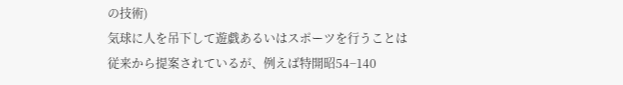の技術)
気球に人を吊下して遊戯あるいはスポーツを行うことは
従来から提案されているが、例えば特開昭54−140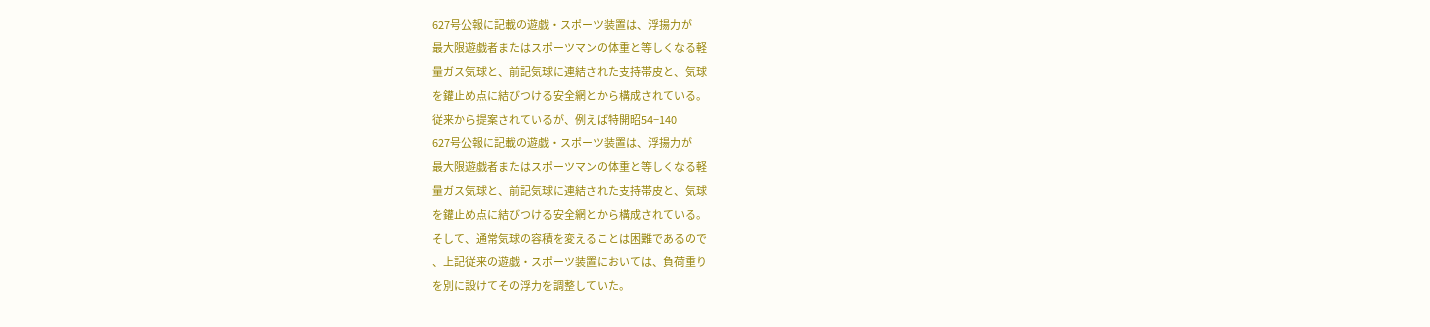627号公報に記載の遊戯・スポーツ装置は、浮揚力が
最大限遊戯者またはスポーツマンの体重と等しくなる軽
量ガス気球と、前記気球に連結された支持帯皮と、気球
を鑵止め点に結びつける安全網とから構成されている。
従来から提案されているが、例えば特開昭54−140
627号公報に記載の遊戯・スポーツ装置は、浮揚力が
最大限遊戯者またはスポーツマンの体重と等しくなる軽
量ガス気球と、前記気球に連結された支持帯皮と、気球
を鑵止め点に結びつける安全網とから構成されている。
そして、通常気球の容積を変えることは困難であるので
、上記従来の遊戯・スポーツ装置においては、負荷重り
を別に設けてその浮力を調整していた。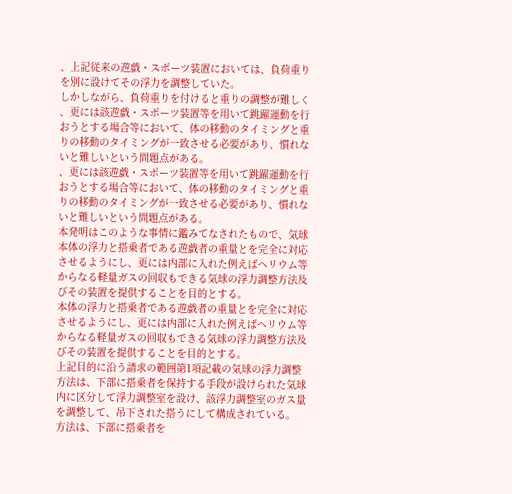、上記従来の遊戯・スポーツ装置においては、負荷重り
を別に設けてその浮力を調整していた。
しかしながら、負荷重りを付けると重りの調整が難しく
、更には該遊戯・スポーツ装置等を用いて跳躍運動を行
おうとする場合等において、体の移動のタイミングと重
りの移動のタイミングが一致させる必要があり、慣れな
いと難しいという問題点がある。
、更には該遊戯・スポーツ装置等を用いて跳躍運動を行
おうとする場合等において、体の移動のタイミングと重
りの移動のタイミングが一致させる必要があり、慣れな
いと難しいという問題点がある。
本発明はこのような事情に鑑みてなされたもので、気球
本体の浮力と搭乗者である遊戯者の重量とを完全に対応
させるようにし、更には内部に入れた例えばヘリウム等
からなる軽量ガスの回収もできる気球の浮力調整方法及
びその装置を提供することを目的とする。
本体の浮力と搭乗者である遊戯者の重量とを完全に対応
させるようにし、更には内部に入れた例えばヘリウム等
からなる軽量ガスの回収もできる気球の浮力調整方法及
びその装置を提供することを目的とする。
上記目的に沿う請求の範囲第1項記載の気球の浮力調整
方法は、下部に搭乗者を保持する手段が設けられた気球
内に区分して浮力調整室を設け、該浮力調整室のガス量
を調整して、吊下された搭うにして構成されている。
方法は、下部に搭乗者を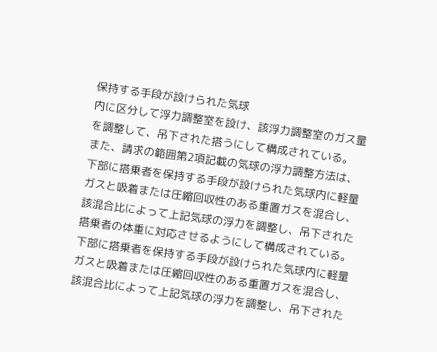保持する手段が設けられた気球
内に区分して浮力調整室を設け、該浮力調整室のガス量
を調整して、吊下された搭うにして構成されている。
また、請求の範囲第2項記載の気球の浮力調整方法は、
下部に搭乗者を保持する手段が設けられた気球内に軽量
ガスと吸着または圧縮回収性のある重置ガスを混合し、
該混合比によって上記気球の浮力を調整し、吊下された
搭乗者の体重に対応させるようにして構成されている。
下部に搭乗者を保持する手段が設けられた気球内に軽量
ガスと吸着または圧縮回収性のある重置ガスを混合し、
該混合比によって上記気球の浮力を調整し、吊下された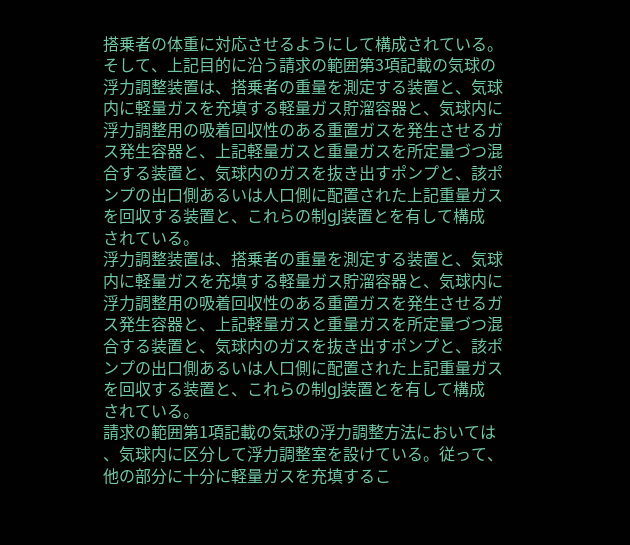搭乗者の体重に対応させるようにして構成されている。
そして、上記目的に沿う請求の範囲第3項記載の気球の
浮力調整装置は、搭乗者の重量を測定する装置と、気球
内に軽量ガスを充填する軽量ガス貯溜容器と、気球内に
浮力調整用の吸着回収性のある重置ガスを発生させるガ
ス発生容器と、上記軽量ガスと重量ガスを所定量づつ混
合する装置と、気球内のガスを抜き出すポンプと、該ポ
ンプの出口側あるいは人口側に配置された上記重量ガス
を回収する装置と、これらの制gJ装置とを有して構成
されている。
浮力調整装置は、搭乗者の重量を測定する装置と、気球
内に軽量ガスを充填する軽量ガス貯溜容器と、気球内に
浮力調整用の吸着回収性のある重置ガスを発生させるガ
ス発生容器と、上記軽量ガスと重量ガスを所定量づつ混
合する装置と、気球内のガスを抜き出すポンプと、該ポ
ンプの出口側あるいは人口側に配置された上記重量ガス
を回収する装置と、これらの制gJ装置とを有して構成
されている。
請求の範囲第1項記載の気球の浮力調整方法においては
、気球内に区分して浮力調整室を設けている。従って、
他の部分に十分に軽量ガスを充填するこ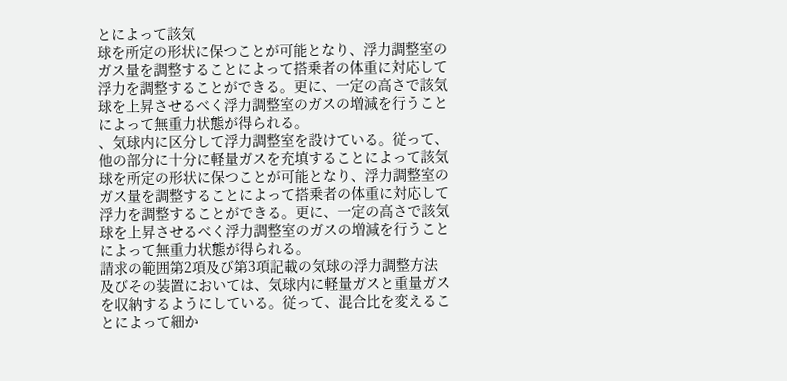とによって該気
球を所定の形状に保つことが可能となり、浮力調整室の
ガス量を調整することによって搭乗者の体重に対応して
浮力を調整することができる。更に、一定の高さで該気
球を上昇させるべく浮力調整室のガスの増減を行うこと
によって無重力状態が得られる。
、気球内に区分して浮力調整室を設けている。従って、
他の部分に十分に軽量ガスを充填することによって該気
球を所定の形状に保つことが可能となり、浮力調整室の
ガス量を調整することによって搭乗者の体重に対応して
浮力を調整することができる。更に、一定の高さで該気
球を上昇させるべく浮力調整室のガスの増減を行うこと
によって無重力状態が得られる。
請求の範囲第2項及び第3項記載の気球の浮力調整方法
及びその装置においては、気球内に軽量ガスと重量ガス
を収納するようにしている。従って、混合比を変えるこ
とによって細か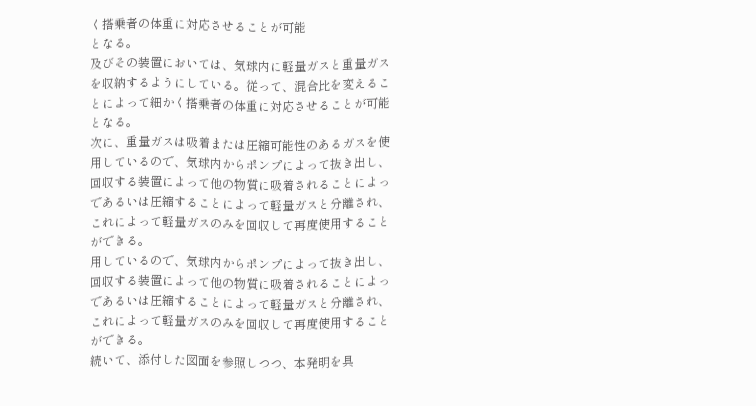く搭乗者の体重に対応させることが可能
となる。
及びその装置においては、気球内に軽量ガスと重量ガス
を収納するようにしている。従って、混合比を変えるこ
とによって細かく搭乗者の体重に対応させることが可能
となる。
次に、重量ガスは吸着または圧縮可能性のあるガスを使
用しているので、気球内からポンプによって抜き出し、
回収する装置によって他の物質に吸着されることによっ
であるいは圧縮することによって軽量ガスと分離され、
これによって軽量ガスのみを回収して再度使用すること
ができる。
用しているので、気球内からポンプによって抜き出し、
回収する装置によって他の物質に吸着されることによっ
であるいは圧縮することによって軽量ガスと分離され、
これによって軽量ガスのみを回収して再度使用すること
ができる。
続いて、添付した図面を参照しつつ、本発明を具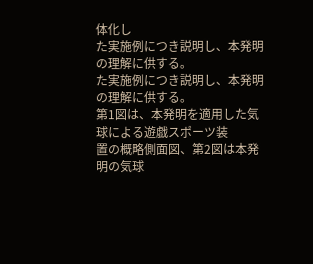体化し
た実施例につき説明し、本発明の理解に供する。
た実施例につき説明し、本発明の理解に供する。
第1図は、本発明を適用した気球による遊戯スポーツ装
置の概略側面図、第2図は本発明の気球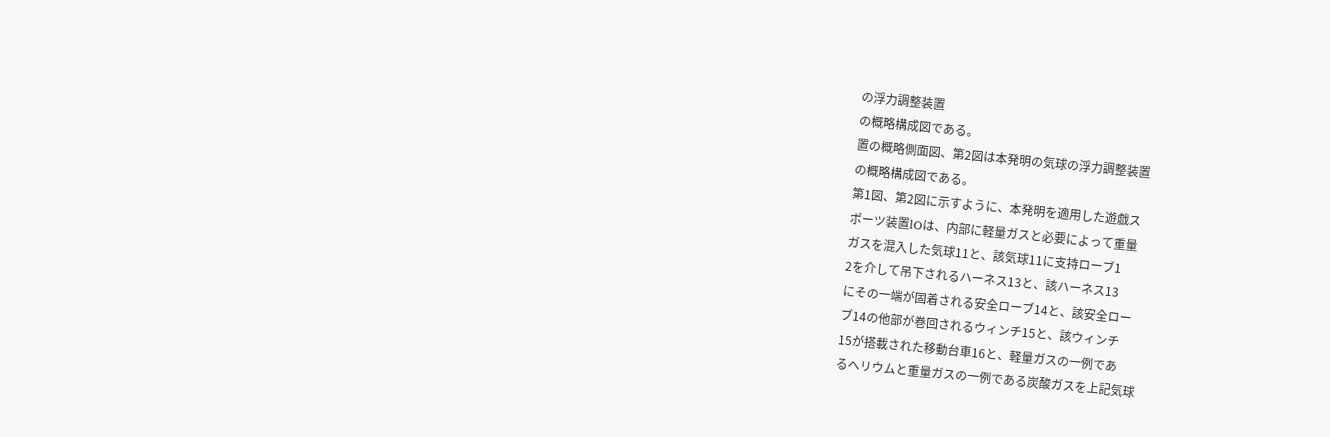の浮力調整装置
の概略構成図である。
置の概略側面図、第2図は本発明の気球の浮力調整装置
の概略構成図である。
第1図、第2図に示すように、本発明を適用した遊戯ス
ポーツ装置lOは、内部に軽量ガスと必要によって重量
ガスを混入した気球11と、該気球11に支持ローブ1
2を介して吊下されるハーネス13と、該ハーネス13
にその一端が固着される安全ローブ14と、該安全ロー
ブ14の他部が巻回されるウィンチ15と、該ウィンチ
15が搭載された移動台車16と、軽量ガスの一例であ
るヘリウムと重量ガスの一例である炭酸ガスを上記気球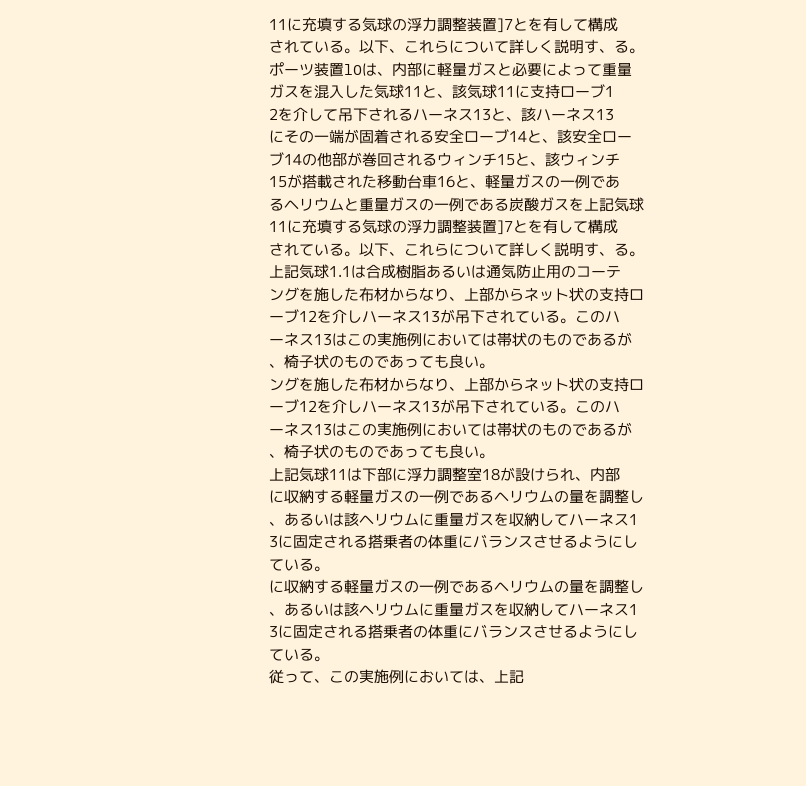11に充填する気球の浮力調整装置]7とを有して構成
されている。以下、これらについて詳しく説明す、る。
ポーツ装置lOは、内部に軽量ガスと必要によって重量
ガスを混入した気球11と、該気球11に支持ローブ1
2を介して吊下されるハーネス13と、該ハーネス13
にその一端が固着される安全ローブ14と、該安全ロー
ブ14の他部が巻回されるウィンチ15と、該ウィンチ
15が搭載された移動台車16と、軽量ガスの一例であ
るヘリウムと重量ガスの一例である炭酸ガスを上記気球
11に充填する気球の浮力調整装置]7とを有して構成
されている。以下、これらについて詳しく説明す、る。
上記気球1.1は合成樹脂あるいは通気防止用のコーテ
ングを施した布材からなり、上部からネット状の支持ロ
ーブ12を介しハーネス13が吊下されている。このハ
ーネス13はこの実施例においては帯状のものであるが
、椅子状のものであっても良い。
ングを施した布材からなり、上部からネット状の支持ロ
ーブ12を介しハーネス13が吊下されている。このハ
ーネス13はこの実施例においては帯状のものであるが
、椅子状のものであっても良い。
上記気球11は下部に浮力調整室18が設けられ、内部
に収納する軽量ガスの一例であるヘリウムの量を調整し
、あるいは該ヘリウムに重量ガスを収納してハーネス1
3に固定される搭乗者の体重にバランスさせるようにし
ている。
に収納する軽量ガスの一例であるヘリウムの量を調整し
、あるいは該ヘリウムに重量ガスを収納してハーネス1
3に固定される搭乗者の体重にバランスさせるようにし
ている。
従って、この実施例においては、上記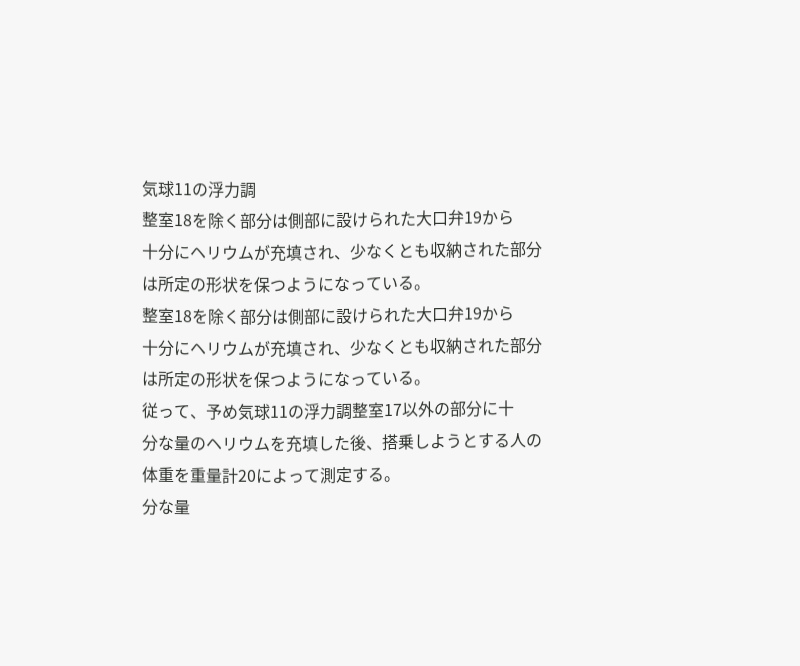気球11の浮力調
整室18を除く部分は側部に設けられた大口弁19から
十分にヘリウムが充填され、少なくとも収納された部分
は所定の形状を保つようになっている。
整室18を除く部分は側部に設けられた大口弁19から
十分にヘリウムが充填され、少なくとも収納された部分
は所定の形状を保つようになっている。
従って、予め気球11の浮力調整室17以外の部分に十
分な量のヘリウムを充填した後、搭乗しようとする人の
体重を重量計20によって測定する。
分な量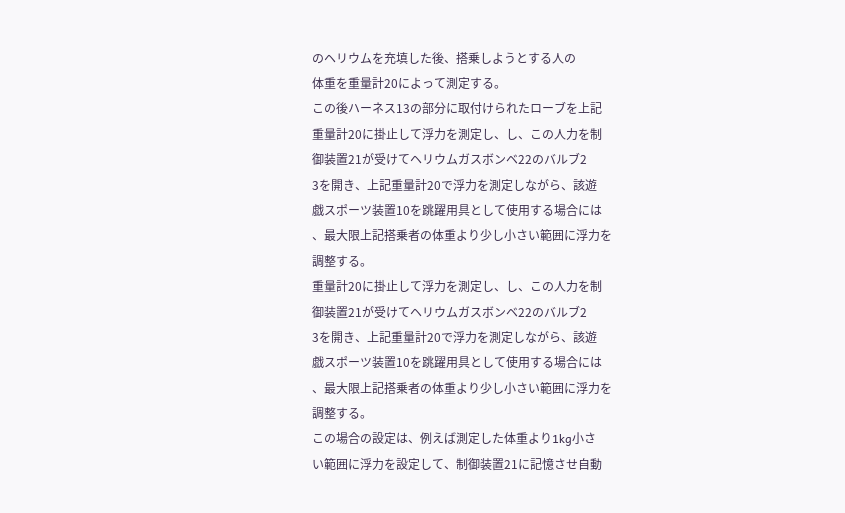のヘリウムを充填した後、搭乗しようとする人の
体重を重量計20によって測定する。
この後ハーネス13の部分に取付けられたローブを上記
重量計20に掛止して浮力を測定し、し、この人力を制
御装置21が受けてヘリウムガスボンベ22のバルブ2
3を開き、上記重量計20で浮力を測定しながら、該遊
戯スポーツ装置10を跳躍用具として使用する場合には
、最大限上記搭乗者の体重より少し小さい範囲に浮力を
調整する。
重量計20に掛止して浮力を測定し、し、この人力を制
御装置21が受けてヘリウムガスボンベ22のバルブ2
3を開き、上記重量計20で浮力を測定しながら、該遊
戯スポーツ装置10を跳躍用具として使用する場合には
、最大限上記搭乗者の体重より少し小さい範囲に浮力を
調整する。
この場合の設定は、例えば測定した体重より1kg小さ
い範囲に浮力を設定して、制御装置21に記憶させ自動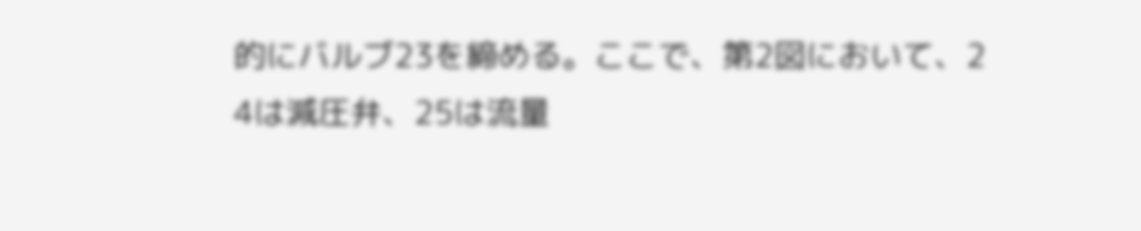的にバルブ23を締める。ここで、第2図において、2
4は減圧弁、25は流量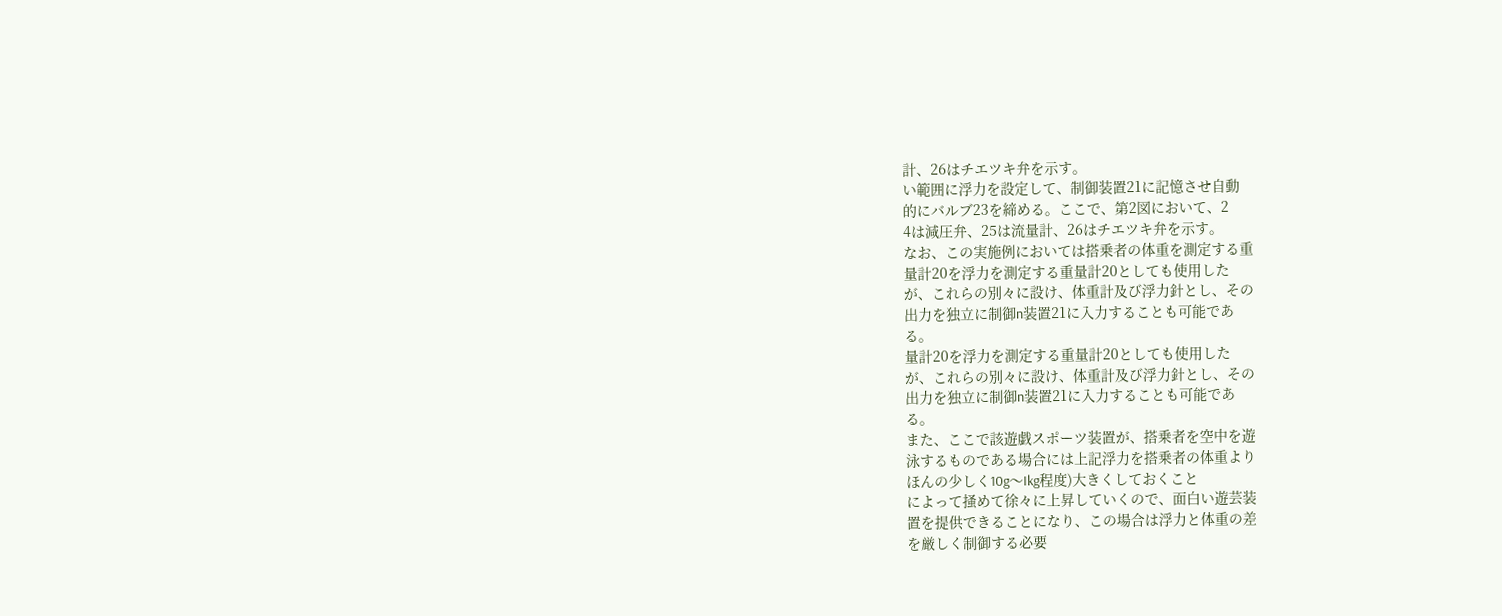計、26はチエツキ弁を示す。
い範囲に浮力を設定して、制御装置21に記憶させ自動
的にバルブ23を締める。ここで、第2図において、2
4は減圧弁、25は流量計、26はチエツキ弁を示す。
なお、この実施例においては搭乗者の体重を測定する重
量計20を浮力を測定する重量計20としても使用した
が、これらの別々に設け、体重計及び浮力針とし、その
出力を独立に制御n装置21に入力することも可能であ
る。
量計20を浮力を測定する重量計20としても使用した
が、これらの別々に設け、体重計及び浮力針とし、その
出力を独立に制御n装置21に入力することも可能であ
る。
また、ここで該遊戯スポーツ装置が、搭乗者を空中を遊
泳するものである場合には上記浮力を搭乗者の体重より
ほんの少しく10g〜Ikg程度)大きくしておくこと
によって掻めて徐々に上昇していくので、面白い遊芸装
置を提供できることになり、この場合は浮力と体重の差
を厳しく制御する必要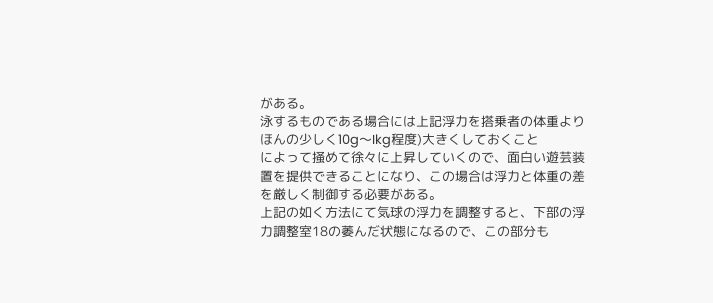がある。
泳するものである場合には上記浮力を搭乗者の体重より
ほんの少しく10g〜Ikg程度)大きくしておくこと
によって掻めて徐々に上昇していくので、面白い遊芸装
置を提供できることになり、この場合は浮力と体重の差
を厳しく制御する必要がある。
上記の如く方法にて気球の浮力を調整すると、下部の浮
力調整室18の萎んだ状態になるので、この部分も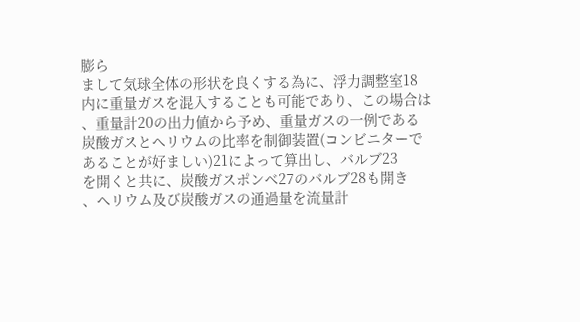膨ら
まして気球全体の形状を良くする為に、浮力調整室18
内に重量ガスを混入することも可能であり、この場合は
、重量計20の出力値から予め、重量ガスの一例である
炭酸ガスとヘリウムの比率を制御装置(コンビニターで
あることが好ましい)21によって算出し、バルブ23
を開くと共に、炭酸ガスポンベ27のバルブ28も開き
、ヘリウム及び炭酸ガスの通過量を流量計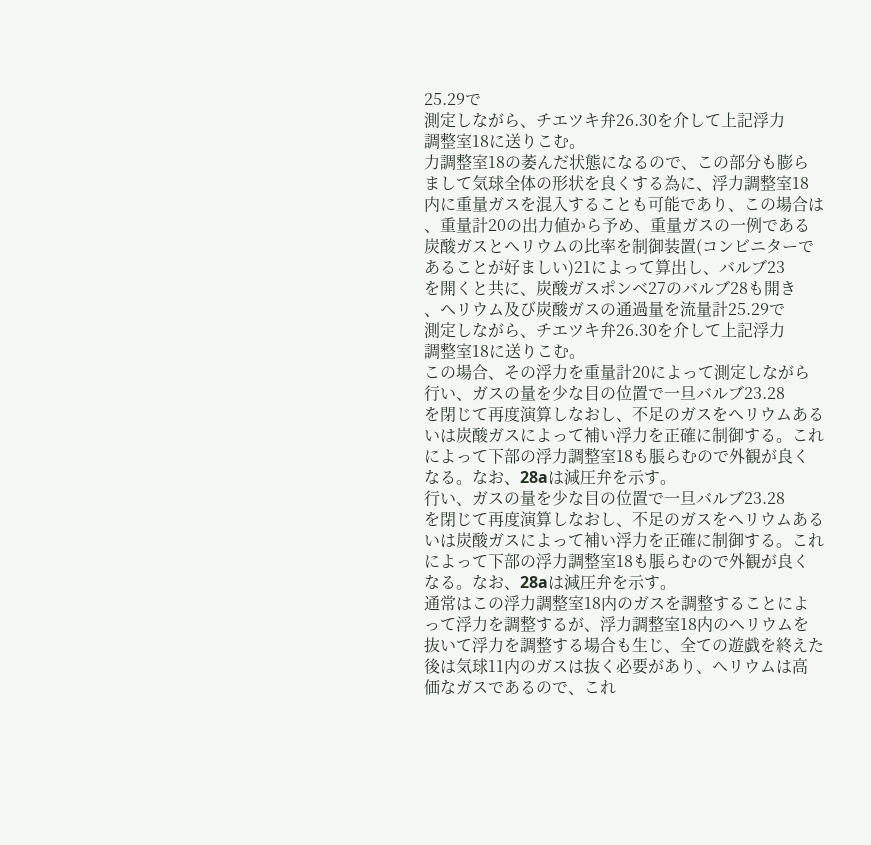25.29で
測定しながら、チエツキ弁26.30を介して上記浮力
調整室18に送りこむ。
力調整室18の萎んだ状態になるので、この部分も膨ら
まして気球全体の形状を良くする為に、浮力調整室18
内に重量ガスを混入することも可能であり、この場合は
、重量計20の出力値から予め、重量ガスの一例である
炭酸ガスとヘリウムの比率を制御装置(コンビニターで
あることが好ましい)21によって算出し、バルブ23
を開くと共に、炭酸ガスポンベ27のバルブ28も開き
、ヘリウム及び炭酸ガスの通過量を流量計25.29で
測定しながら、チエツキ弁26.30を介して上記浮力
調整室18に送りこむ。
この場合、その浮力を重量計20によって測定しながら
行い、ガスの量を少な目の位置で一旦バルブ23.28
を閉じて再度演算しなおし、不足のガスをヘリウムある
いは炭酸ガスによって補い浮力を正確に制御する。これ
によって下部の浮力調整室18も脹らむので外観が良く
なる。なお、28aは減圧弁を示す。
行い、ガスの量を少な目の位置で一旦バルブ23.28
を閉じて再度演算しなおし、不足のガスをヘリウムある
いは炭酸ガスによって補い浮力を正確に制御する。これ
によって下部の浮力調整室18も脹らむので外観が良く
なる。なお、28aは減圧弁を示す。
通常はこの浮力調整室18内のガスを調整することによ
って浮力を調整するが、浮力調整室18内のヘリウムを
抜いて浮力を調整する場合も生じ、全ての遊戯を終えた
後は気球11内のガスは抜く必要があり、ヘリウムは高
価なガスであるので、これ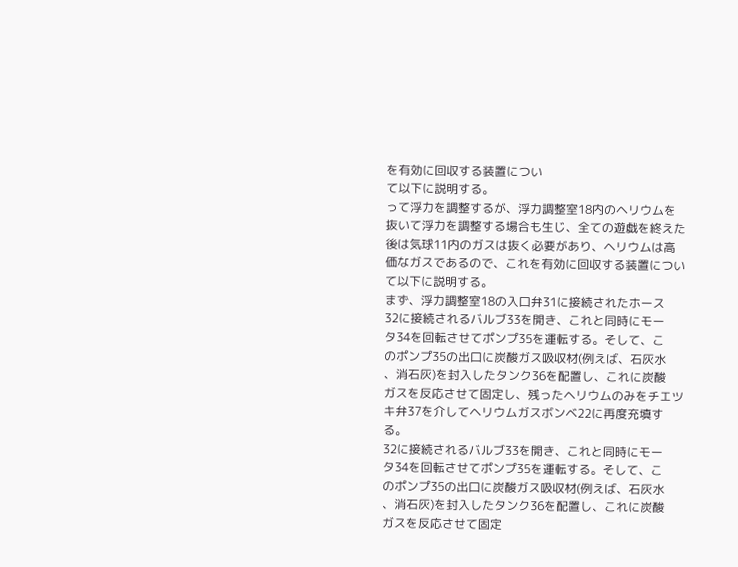を有効に回収する装置につい
て以下に説明する。
って浮力を調整するが、浮力調整室18内のヘリウムを
抜いて浮力を調整する場合も生じ、全ての遊戯を終えた
後は気球11内のガスは抜く必要があり、ヘリウムは高
価なガスであるので、これを有効に回収する装置につい
て以下に説明する。
まず、浮力調整室18の入口弁31に接続されたホース
32に接続されるバルブ33を開き、これと同時にモー
タ34を回転させてポンプ35を運転する。そして、こ
のポンプ35の出口に炭酸ガス吸収材(例えば、石灰水
、消石灰)を封入したタンク36を配置し、これに炭酸
ガスを反応させて固定し、残ったヘリウムのみをチエツ
キ弁37を介してヘリウムガスボンベ22に再度充填す
る。
32に接続されるバルブ33を開き、これと同時にモー
タ34を回転させてポンプ35を運転する。そして、こ
のポンプ35の出口に炭酸ガス吸収材(例えば、石灰水
、消石灰)を封入したタンク36を配置し、これに炭酸
ガスを反応させて固定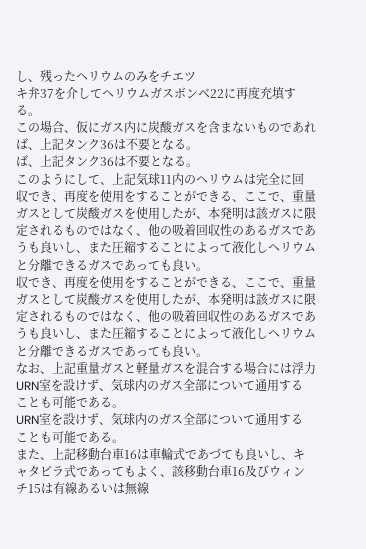し、残ったヘリウムのみをチエツ
キ弁37を介してヘリウムガスボンベ22に再度充填す
る。
この場合、仮にガス内に炭酸ガスを含まないものであれ
ば、上記タンク36は不要となる。
ば、上記タンク36は不要となる。
このようにして、上記気球11内のヘリウムは完全に回
収でき、再度を使用をすることができる、ここで、重量
ガスとして炭酸ガスを使用したが、本発明は該ガスに限
定されるものではなく、他の吸着回収性のあるガスであ
うも良いし、また圧縮することによって液化しヘリウム
と分離できるガスであっても良い。
収でき、再度を使用をすることができる、ここで、重量
ガスとして炭酸ガスを使用したが、本発明は該ガスに限
定されるものではなく、他の吸着回収性のあるガスであ
うも良いし、また圧縮することによって液化しヘリウム
と分離できるガスであっても良い。
なお、上記重量ガスと軽量ガスを混合する場合には浮力
URN室を設けず、気球内のガス全部について通用する
ことも可能である。
URN室を設けず、気球内のガス全部について通用する
ことも可能である。
また、上記移動台車16は車輪式であづても良いし、キ
ャタピラ式であってもよく、該移動台車16及びウィン
チ15は有線あるいは無線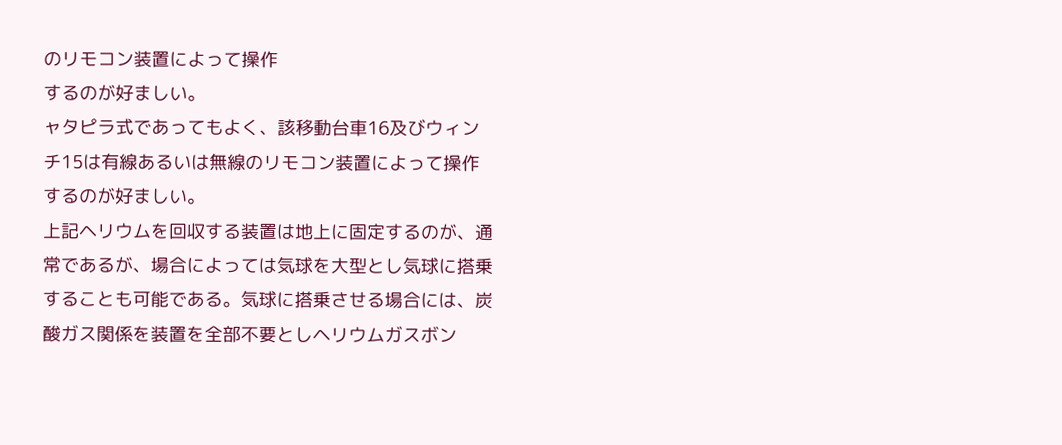のリモコン装置によって操作
するのが好ましい。
ャタピラ式であってもよく、該移動台車16及びウィン
チ15は有線あるいは無線のリモコン装置によって操作
するのが好ましい。
上記ヘリウムを回収する装置は地上に固定するのが、通
常であるが、場合によっては気球を大型とし気球に搭乗
することも可能である。気球に搭乗させる場合には、炭
酸ガス関係を装置を全部不要としヘリウムガスボン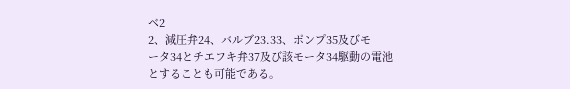ベ2
2、減圧弁24、バルブ23.33、ポンプ35及びモ
ータ34とチエフキ弁37及び該モータ34駆動の電池
とすることも可能である。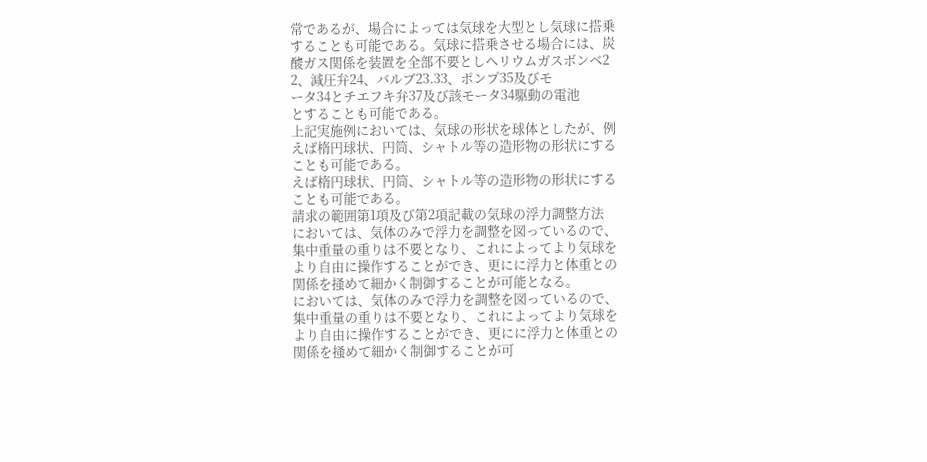常であるが、場合によっては気球を大型とし気球に搭乗
することも可能である。気球に搭乗させる場合には、炭
酸ガス関係を装置を全部不要としヘリウムガスボンベ2
2、減圧弁24、バルブ23.33、ポンプ35及びモ
ータ34とチエフキ弁37及び該モータ34駆動の電池
とすることも可能である。
上記実施例においては、気球の形状を球体としたが、例
えば楕円球状、円筒、シャトル等の造形物の形状にする
ことも可能である。
えば楕円球状、円筒、シャトル等の造形物の形状にする
ことも可能である。
請求の範囲第1項及び第2項記載の気球の浮力調整方法
においては、気体のみで浮力を調整を図っているので、
集中重量の重りは不要となり、これによってより気球を
より自由に操作することができ、更にに浮力と体重との
関係を掻めて細かく制御することが可能となる。
においては、気体のみで浮力を調整を図っているので、
集中重量の重りは不要となり、これによってより気球を
より自由に操作することができ、更にに浮力と体重との
関係を掻めて細かく制御することが可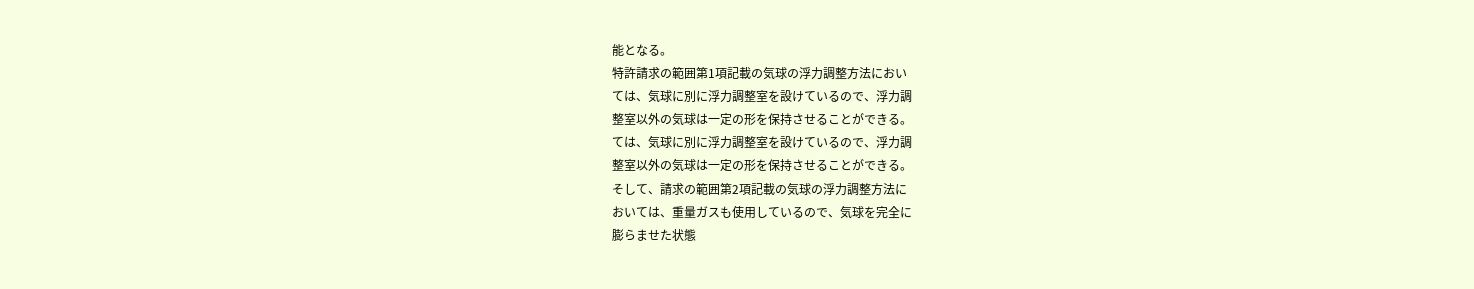能となる。
特許請求の範囲第1項記載の気球の浮力調整方法におい
ては、気球に別に浮力調整室を設けているので、浮力調
整室以外の気球は一定の形を保持させることができる。
ては、気球に別に浮力調整室を設けているので、浮力調
整室以外の気球は一定の形を保持させることができる。
そして、請求の範囲第2項記載の気球の浮力調整方法に
おいては、重量ガスも使用しているので、気球を完全に
膨らませた状態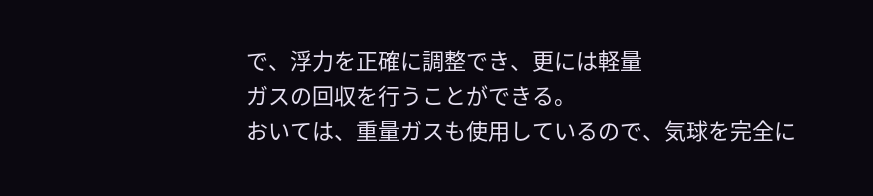で、浮力を正確に調整でき、更には軽量
ガスの回収を行うことができる。
おいては、重量ガスも使用しているので、気球を完全に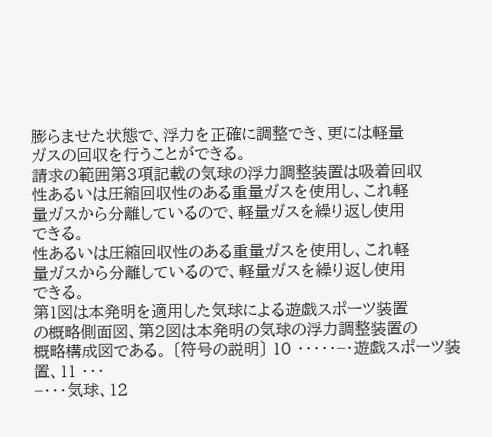膨らませた状態で、浮力を正確に調整でき、更には軽量
ガスの回収を行うことができる。
請求の範囲第3項記載の気球の浮力調整装置は吸着回収
性あるいは圧縮回収性のある重量ガスを使用し、これ軽
量ガスから分離しているので、軽量ガスを繰り返し使用
できる。
性あるいは圧縮回収性のある重量ガスを使用し、これ軽
量ガスから分離しているので、軽量ガスを繰り返し使用
できる。
第1図は本発明を適用した気球による遊戯スポーツ装置
の概略側面図、第2図は本発明の気球の浮力調整装置の
概略構成図である。 〔符号の説明〕 10 ・・・・・−・遊戯スポーツ装置、11 ・・・
−・・・気球、12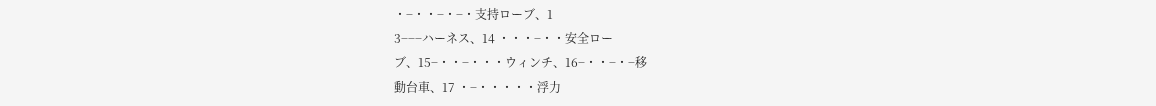・−・・−・−・支持ローブ、1
3−−−ハーネス、14 ・・・−・・安全ロー
ブ、15−・・−・・・ウィンチ、16−・・−・−移
動台車、17 ・−・・・・・浮力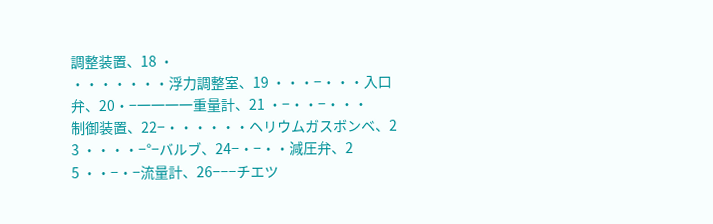調整装置、18 ・
・・・・・・・浮力調整室、19 ・・・−・・・入口
弁、20・−一一一一重量計、21 ・−・・−・・・
制御装置、22−・・・・・・ヘリウムガスボンベ、2
3 ・・・・−°−バルブ、24−・−・・減圧弁、2
5 ・・−・−流量計、26−−−チエツ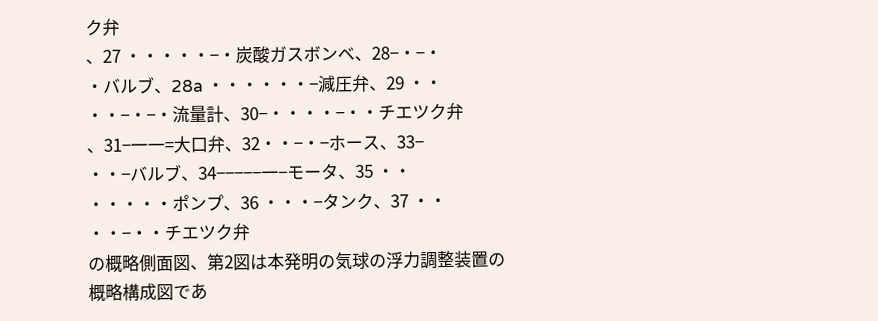ク弁
、27 ・・・・・−・炭酸ガスボンベ、28−・−・
・バルブ、28a ・・・・・・−減圧弁、29 ・・
・・−・−・流量計、30−・・・・−・・チエツク弁
、31−一一=大口弁、32・・−・−ホース、33−
・・−バルブ、34−−−−−一−モータ、35 ・・
・・・・・ポンプ、36 ・・・−タンク、37 ・・
・・−・・チエツク弁
の概略側面図、第2図は本発明の気球の浮力調整装置の
概略構成図であ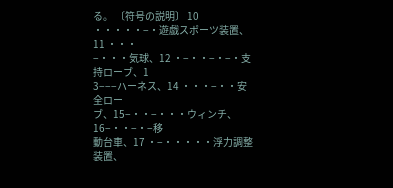る。 〔符号の説明〕 10 ・・・・・−・遊戯スポーツ装置、11 ・・・
−・・・気球、12 ・−・・−・−・支持ローブ、1
3−−−ハーネス、14 ・・・−・・安全ロー
ブ、15−・・−・・・ウィンチ、16−・・−・−移
動台車、17 ・−・・・・・浮力調整装置、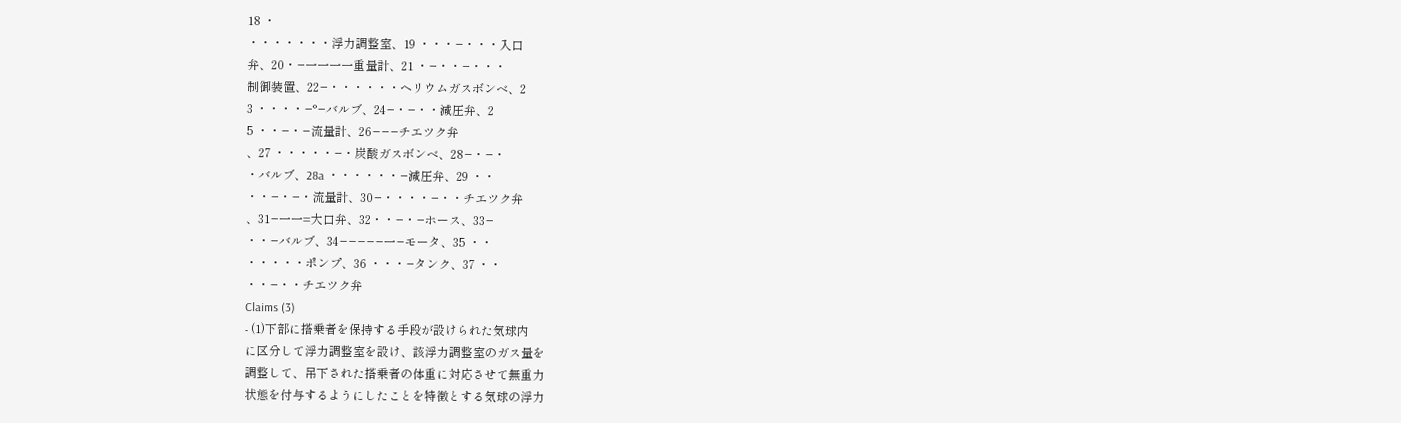18 ・
・・・・・・・浮力調整室、19 ・・・−・・・入口
弁、20・−一一一一重量計、21 ・−・・−・・・
制御装置、22−・・・・・・ヘリウムガスボンベ、2
3 ・・・・−°−バルブ、24−・−・・減圧弁、2
5 ・・−・−流量計、26−−−チエツク弁
、27 ・・・・・−・炭酸ガスボンベ、28−・−・
・バルブ、28a ・・・・・・−減圧弁、29 ・・
・・−・−・流量計、30−・・・・−・・チエツク弁
、31−一一=大口弁、32・・−・−ホース、33−
・・−バルブ、34−−−−−一−モータ、35 ・・
・・・・・ポンプ、36 ・・・−タンク、37 ・・
・・−・・チエツク弁
Claims (3)
- (1)下部に搭乗者を保持する手段が設けられた気球内
に区分して浮力調整室を設け、該浮力調整室のガス量を
調整して、吊下された搭乗者の体重に対応させて無重力
状態を付与するようにしたことを特徴とする気球の浮力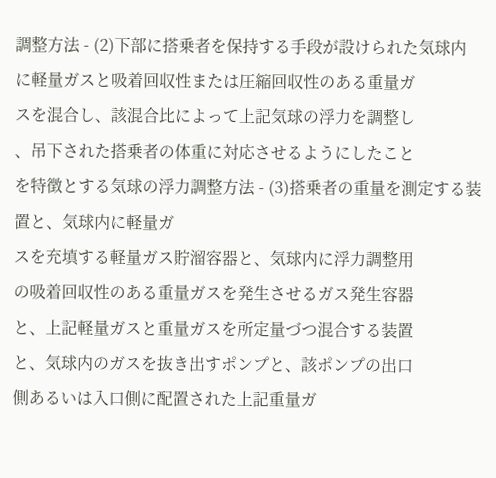調整方法 - (2)下部に搭乗者を保持する手段が設けられた気球内
に軽量ガスと吸着回収性または圧縮回収性のある重量ガ
スを混合し、該混合比によって上記気球の浮力を調整し
、吊下された搭乗者の体重に対応させるようにしたこと
を特徴とする気球の浮力調整方法 - (3)搭乗者の重量を測定する装置と、気球内に軽量ガ
スを充填する軽量ガス貯溜容器と、気球内に浮力調整用
の吸着回収性のある重量ガスを発生させるガス発生容器
と、上記軽量ガスと重量ガスを所定量づつ混合する装置
と、気球内のガスを抜き出すポンプと、該ポンプの出口
側あるいは入口側に配置された上記重量ガ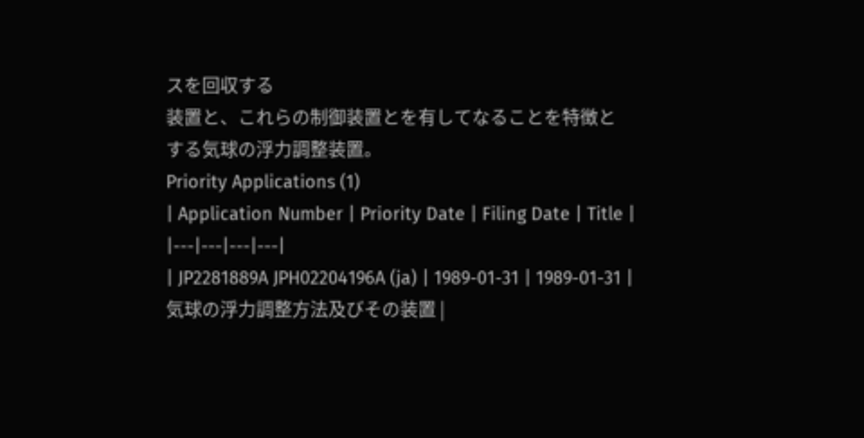スを回収する
装置と、これらの制御装置とを有してなることを特徴と
する気球の浮力調整装置。
Priority Applications (1)
| Application Number | Priority Date | Filing Date | Title |
|---|---|---|---|
| JP2281889A JPH02204196A (ja) | 1989-01-31 | 1989-01-31 | 気球の浮力調整方法及びその装置 |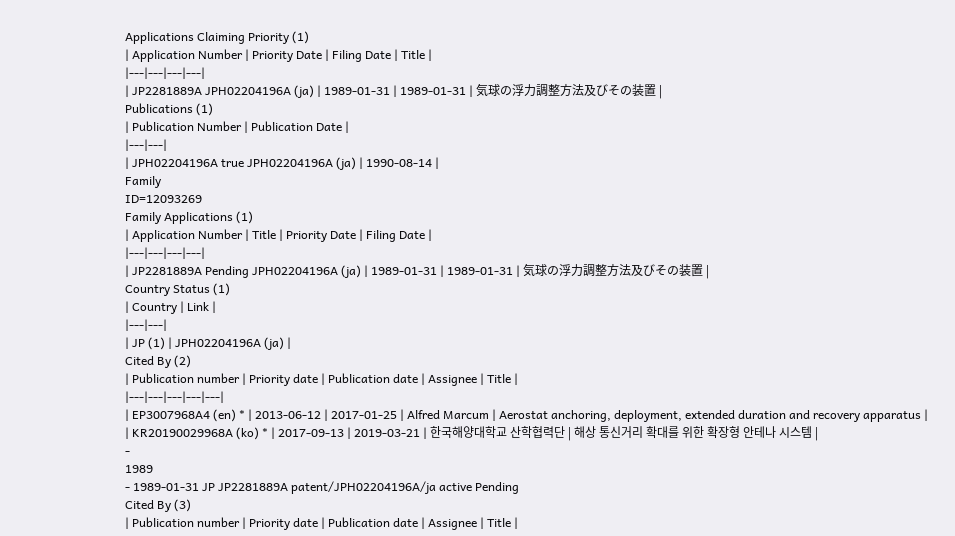Applications Claiming Priority (1)
| Application Number | Priority Date | Filing Date | Title |
|---|---|---|---|
| JP2281889A JPH02204196A (ja) | 1989-01-31 | 1989-01-31 | 気球の浮力調整方法及びその装置 |
Publications (1)
| Publication Number | Publication Date |
|---|---|
| JPH02204196A true JPH02204196A (ja) | 1990-08-14 |
Family
ID=12093269
Family Applications (1)
| Application Number | Title | Priority Date | Filing Date |
|---|---|---|---|
| JP2281889A Pending JPH02204196A (ja) | 1989-01-31 | 1989-01-31 | 気球の浮力調整方法及びその装置 |
Country Status (1)
| Country | Link |
|---|---|
| JP (1) | JPH02204196A (ja) |
Cited By (2)
| Publication number | Priority date | Publication date | Assignee | Title |
|---|---|---|---|---|
| EP3007968A4 (en) * | 2013-06-12 | 2017-01-25 | Alfred Marcum | Aerostat anchoring, deployment, extended duration and recovery apparatus |
| KR20190029968A (ko) * | 2017-09-13 | 2019-03-21 | 한국해양대학교 산학협력단 | 해상 통신거리 확대를 위한 확장형 안테나 시스템 |
-
1989
- 1989-01-31 JP JP2281889A patent/JPH02204196A/ja active Pending
Cited By (3)
| Publication number | Priority date | Publication date | Assignee | Title |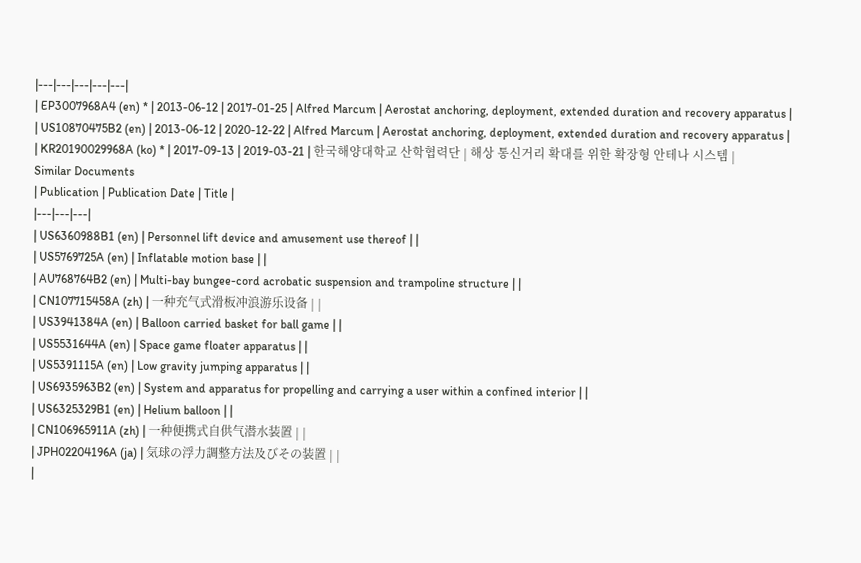|---|---|---|---|---|
| EP3007968A4 (en) * | 2013-06-12 | 2017-01-25 | Alfred Marcum | Aerostat anchoring, deployment, extended duration and recovery apparatus |
| US10870475B2 (en) | 2013-06-12 | 2020-12-22 | Alfred Marcum | Aerostat anchoring, deployment, extended duration and recovery apparatus |
| KR20190029968A (ko) * | 2017-09-13 | 2019-03-21 | 한국해양대학교 산학협력단 | 해상 통신거리 확대를 위한 확장형 안테나 시스템 |
Similar Documents
| Publication | Publication Date | Title |
|---|---|---|
| US6360988B1 (en) | Personnel lift device and amusement use thereof | |
| US5769725A (en) | Inflatable motion base | |
| AU768764B2 (en) | Multi-bay bungee-cord acrobatic suspension and trampoline structure | |
| CN107715458A (zh) | 一种充气式滑板冲浪游乐设备 | |
| US3941384A (en) | Balloon carried basket for ball game | |
| US5531644A (en) | Space game floater apparatus | |
| US5391115A (en) | Low gravity jumping apparatus | |
| US6935963B2 (en) | System and apparatus for propelling and carrying a user within a confined interior | |
| US6325329B1 (en) | Helium balloon | |
| CN106965911A (zh) | 一种便携式自供气潜水装置 | |
| JPH02204196A (ja) | 気球の浮力調整方法及びその装置 | |
|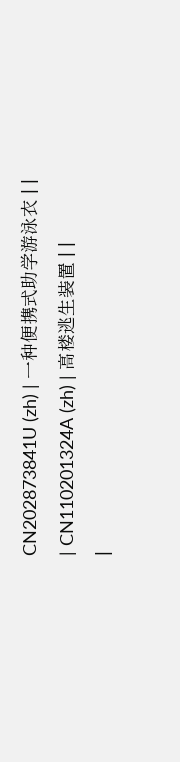CN202873841U (zh) | 一种便携式助学游泳衣 | |
| CN110201324A (zh) | 高楼逃生装置 | |
|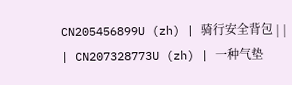CN205456899U (zh) | 骑行安全背包 | |
| CN207328773U (zh) | 一种气垫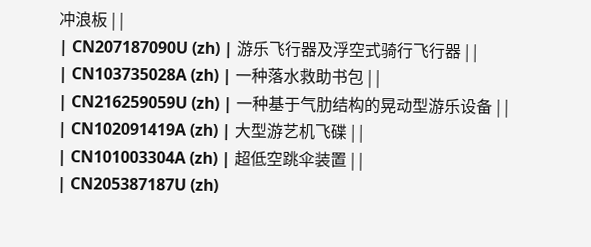冲浪板 | |
| CN207187090U (zh) | 游乐飞行器及浮空式骑行飞行器 | |
| CN103735028A (zh) | 一种落水救助书包 | |
| CN216259059U (zh) | 一种基于气肋结构的晃动型游乐设备 | |
| CN102091419A (zh) | 大型游艺机飞碟 | |
| CN101003304A (zh) | 超低空跳伞装置 | |
| CN205387187U (zh)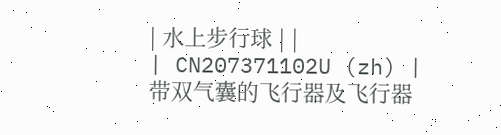| 水上步行球 | |
| CN207371102U (zh) | 带双气囊的飞行器及飞行器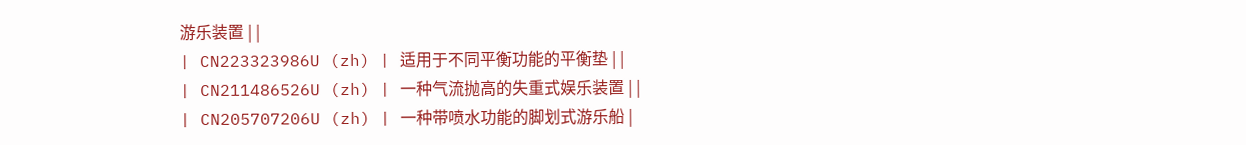游乐装置 | |
| CN223323986U (zh) | 适用于不同平衡功能的平衡垫 | |
| CN211486526U (zh) | 一种气流抛高的失重式娱乐装置 | |
| CN205707206U (zh) | 一种带喷水功能的脚划式游乐船 |